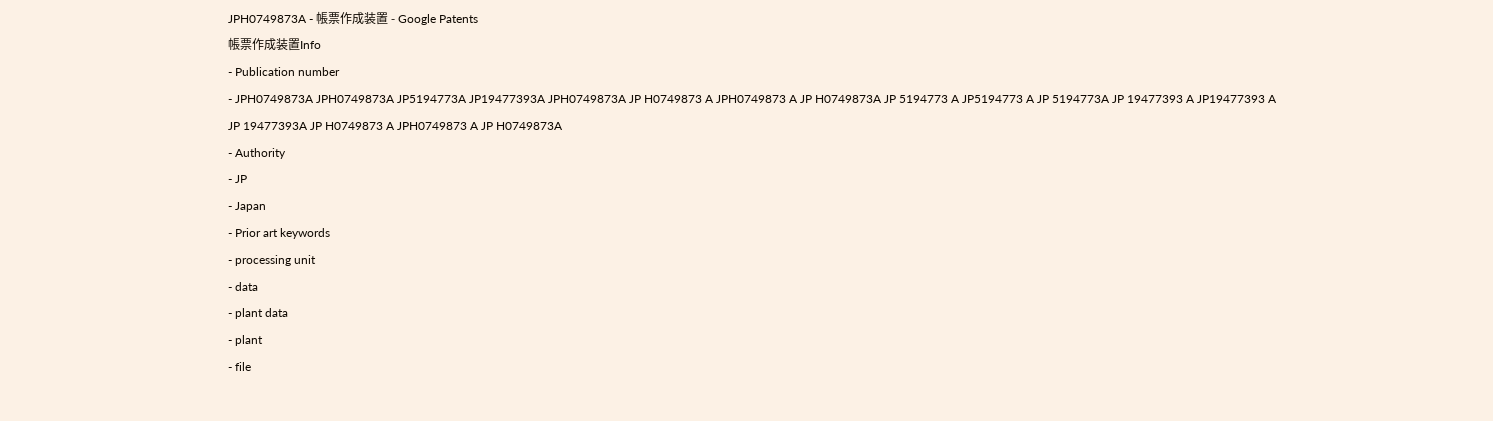JPH0749873A - 帳票作成装置 - Google Patents
帳票作成装置Info
- Publication number
- JPH0749873A JPH0749873A JP5194773A JP19477393A JPH0749873A JP H0749873 A JPH0749873 A JP H0749873A JP 5194773 A JP5194773 A JP 5194773A JP 19477393 A JP19477393 A JP 19477393A JP H0749873 A JPH0749873 A JP H0749873A
- Authority
- JP
- Japan
- Prior art keywords
- processing unit
- data
- plant data
- plant
- file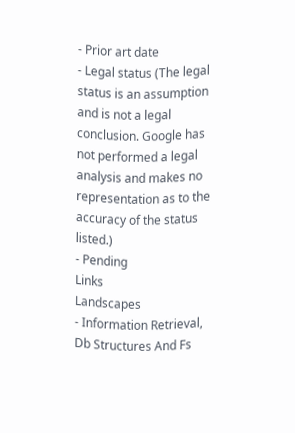- Prior art date
- Legal status (The legal status is an assumption and is not a legal conclusion. Google has not performed a legal analysis and makes no representation as to the accuracy of the status listed.)
- Pending
Links
Landscapes
- Information Retrieval, Db Structures And Fs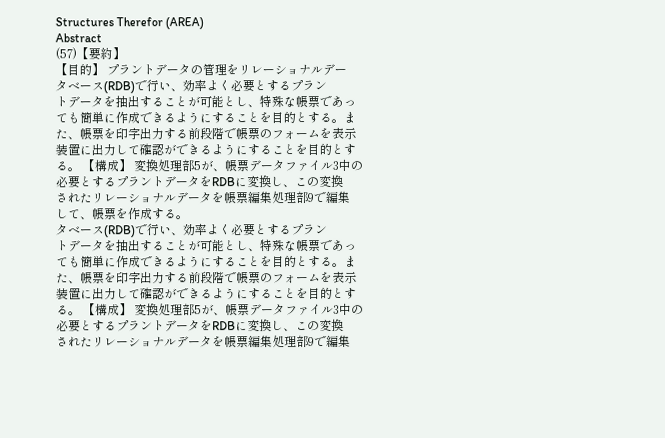Structures Therefor (AREA)
Abstract
(57)【要約】
【目的】 プラントデータの管理をリレーショナルデー
タベース(RDB)で行い、効率よく必要とするプラン
トデータを抽出することが可能とし、特殊な帳票であっ
ても簡単に作成できるようにすることを目的とする。ま
た、帳票を印字出力する前段階で帳票のフォームを表示
装置に出力して確認ができるようにすることを目的とす
る。 【構成】 変換処理部5が、帳票データファイル3中の
必要とするプラントデータをRDBに変換し、この変換
されたリレーショナルデータを帳票編集処理部9で編集
して、帳票を作成する。
タベース(RDB)で行い、効率よく必要とするプラン
トデータを抽出することが可能とし、特殊な帳票であっ
ても簡単に作成できるようにすることを目的とする。ま
た、帳票を印字出力する前段階で帳票のフォームを表示
装置に出力して確認ができるようにすることを目的とす
る。 【構成】 変換処理部5が、帳票データファイル3中の
必要とするプラントデータをRDBに変換し、この変換
されたリレーショナルデータを帳票編集処理部9で編集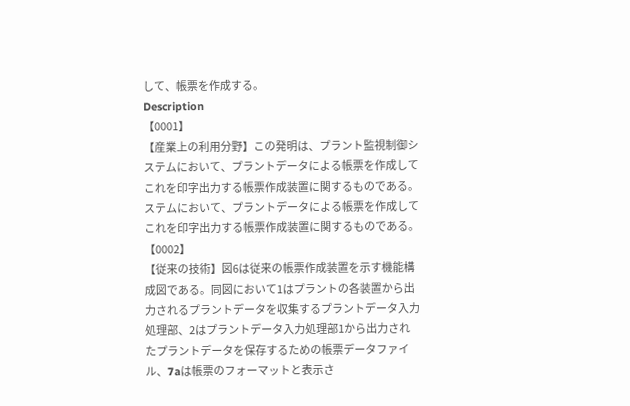して、帳票を作成する。
Description
【0001】
【産業上の利用分野】この発明は、プラント監視制御シ
ステムにおいて、プラントデータによる帳票を作成して
これを印字出力する帳票作成装置に関するものである。
ステムにおいて、プラントデータによる帳票を作成して
これを印字出力する帳票作成装置に関するものである。
【0002】
【従来の技術】図6は従来の帳票作成装置を示す機能構
成図である。同図において1はプラントの各装置から出
力されるプラントデータを収集するプラントデータ入力
処理部、2はプラントデータ入力処理部1から出力され
たプラントデータを保存するための帳票データファイ
ル、7aは帳票のフォーマットと表示さ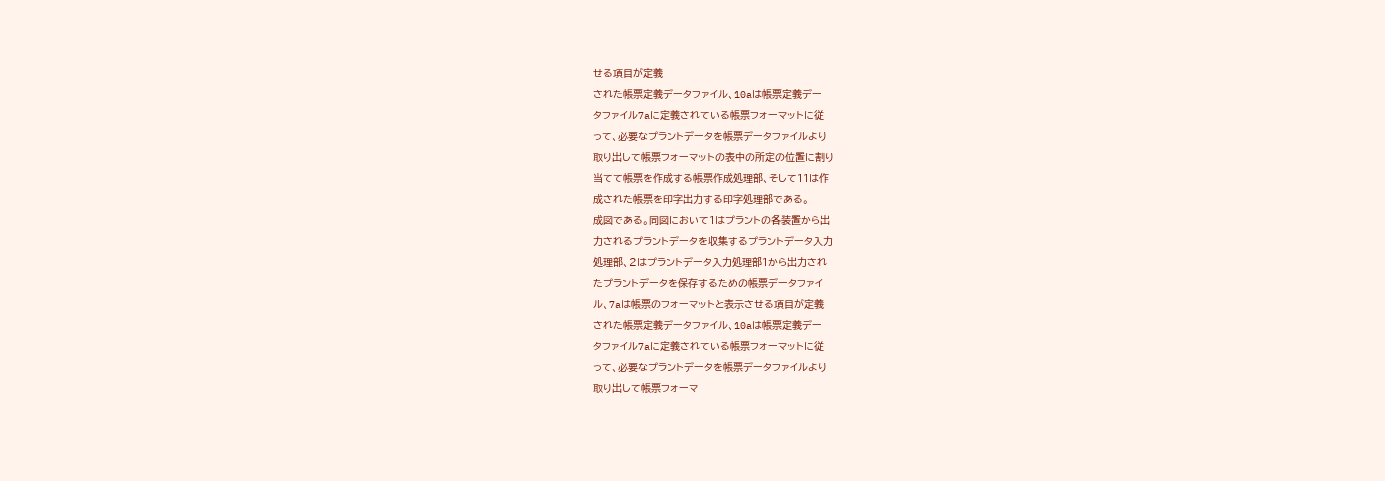せる項目が定義
された帳票定義データファイル、10aは帳票定義デー
タファイル7aに定義されている帳票フォーマットに従
って、必要なプラントデータを帳票データファイルより
取り出して帳票フォーマットの表中の所定の位置に割り
当てて帳票を作成する帳票作成処理部、そして11は作
成された帳票を印字出力する印字処理部である。
成図である。同図において1はプラントの各装置から出
力されるプラントデータを収集するプラントデータ入力
処理部、2はプラントデータ入力処理部1から出力され
たプラントデータを保存するための帳票データファイ
ル、7aは帳票のフォーマットと表示させる項目が定義
された帳票定義データファイル、10aは帳票定義デー
タファイル7aに定義されている帳票フォーマットに従
って、必要なプラントデータを帳票データファイルより
取り出して帳票フォーマ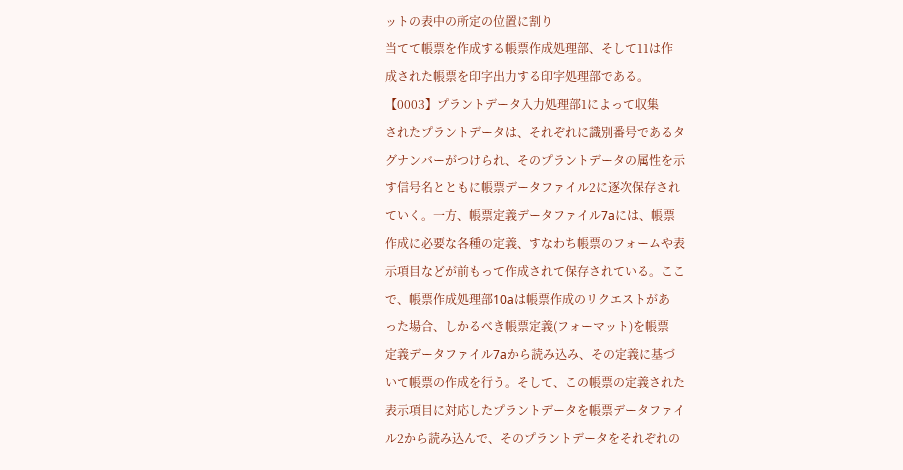ットの表中の所定の位置に割り
当てて帳票を作成する帳票作成処理部、そして11は作
成された帳票を印字出力する印字処理部である。
【0003】プラントデータ入力処理部1によって収集
されたプラントデータは、それぞれに識別番号であるタ
グナンバーがつけられ、そのプラントデータの属性を示
す信号名とともに帳票データファイル2に逐次保存され
ていく。一方、帳票定義データファイル7aには、帳票
作成に必要な各種の定義、すなわち帳票のフォームや表
示項目などが前もって作成されて保存されている。ここ
で、帳票作成処理部10aは帳票作成のリクエストがあ
った場合、しかるべき帳票定義(フォーマット)を帳票
定義データファイル7aから読み込み、その定義に基づ
いて帳票の作成を行う。そして、この帳票の定義された
表示項目に対応したプラントデータを帳票データファイ
ル2から読み込んで、そのプラントデータをそれぞれの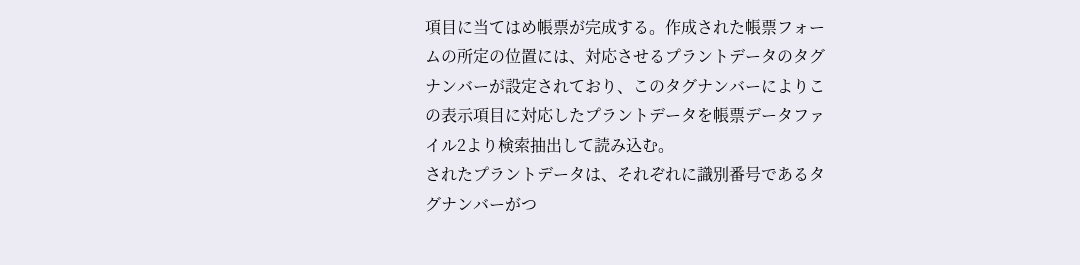項目に当てはめ帳票が完成する。作成された帳票フォー
ムの所定の位置には、対応させるプラントデータのタグ
ナンバーが設定されており、このタグナンバーによりこ
の表示項目に対応したプラントデータを帳票データファ
イル2より検索抽出して読み込む。
されたプラントデータは、それぞれに識別番号であるタ
グナンバーがつ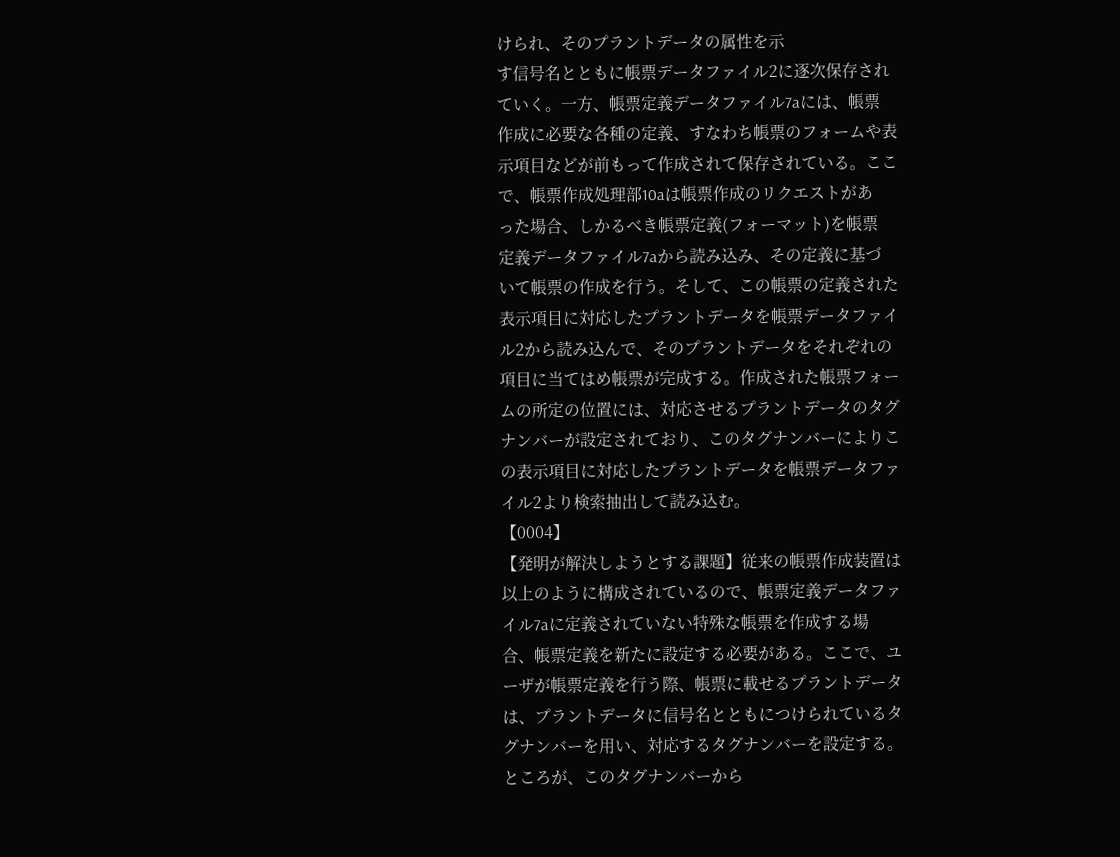けられ、そのプラントデータの属性を示
す信号名とともに帳票データファイル2に逐次保存され
ていく。一方、帳票定義データファイル7aには、帳票
作成に必要な各種の定義、すなわち帳票のフォームや表
示項目などが前もって作成されて保存されている。ここ
で、帳票作成処理部10aは帳票作成のリクエストがあ
った場合、しかるべき帳票定義(フォーマット)を帳票
定義データファイル7aから読み込み、その定義に基づ
いて帳票の作成を行う。そして、この帳票の定義された
表示項目に対応したプラントデータを帳票データファイ
ル2から読み込んで、そのプラントデータをそれぞれの
項目に当てはめ帳票が完成する。作成された帳票フォー
ムの所定の位置には、対応させるプラントデータのタグ
ナンバーが設定されており、このタグナンバーによりこ
の表示項目に対応したプラントデータを帳票データファ
イル2より検索抽出して読み込む。
【0004】
【発明が解決しようとする課題】従来の帳票作成装置は
以上のように構成されているので、帳票定義データファ
イル7aに定義されていない特殊な帳票を作成する場
合、帳票定義を新たに設定する必要がある。ここで、ユ
ーザが帳票定義を行う際、帳票に載せるプラントデータ
は、プラントデータに信号名とともにつけられているタ
グナンバーを用い、対応するタグナンバーを設定する。
ところが、このタグナンバーから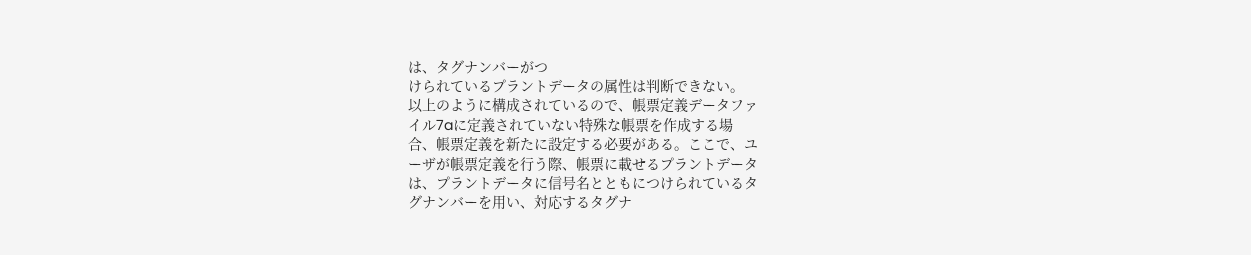は、タグナンバーがつ
けられているプラントデータの属性は判断できない。
以上のように構成されているので、帳票定義データファ
イル7aに定義されていない特殊な帳票を作成する場
合、帳票定義を新たに設定する必要がある。ここで、ユ
ーザが帳票定義を行う際、帳票に載せるプラントデータ
は、プラントデータに信号名とともにつけられているタ
グナンバーを用い、対応するタグナ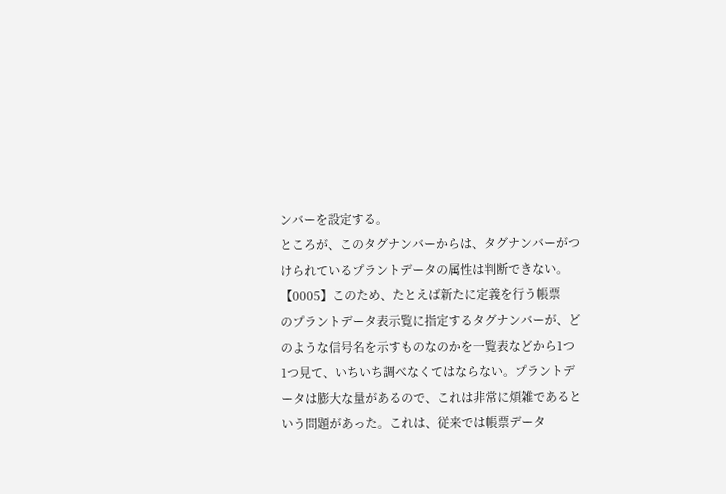ンバーを設定する。
ところが、このタグナンバーからは、タグナンバーがつ
けられているプラントデータの属性は判断できない。
【0005】このため、たとえば新たに定義を行う帳票
のプラントデータ表示覧に指定するタグナンバーが、ど
のような信号名を示すものなのかを一覧表などから1つ
1つ見て、いちいち調べなくてはならない。プラントデ
ータは膨大な量があるので、これは非常に煩雑であると
いう問題があった。これは、従来では帳票データ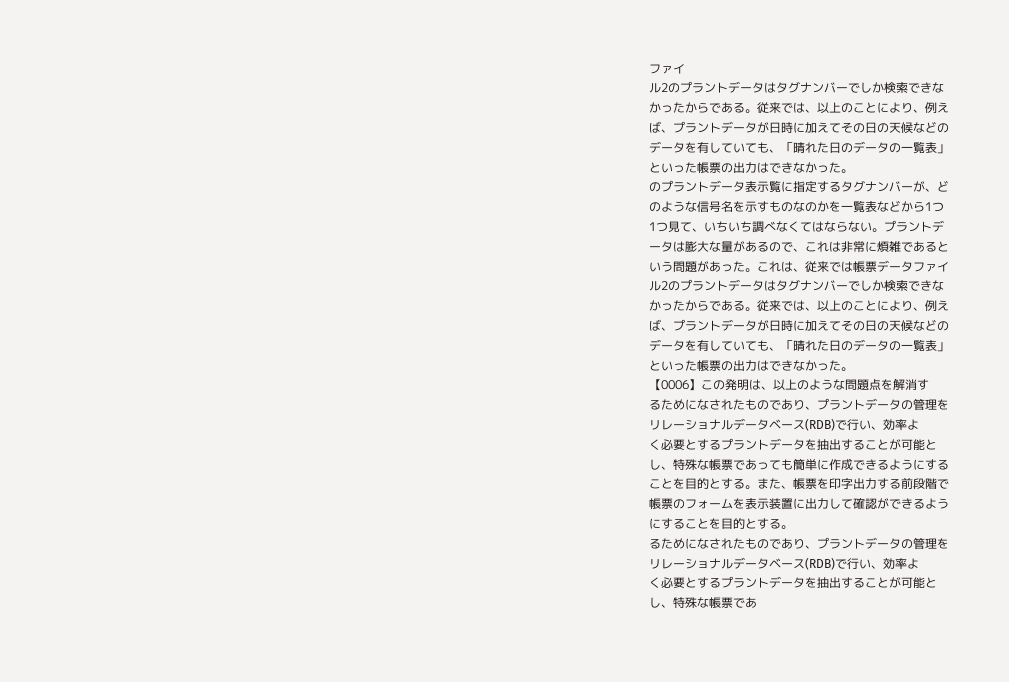ファイ
ル2のプラントデータはタグナンバーでしか検索できな
かったからである。従来では、以上のことにより、例え
ば、プラントデータが日時に加えてその日の天候などの
データを有していても、「晴れた日のデータの一覧表」
といった帳票の出力はできなかった。
のプラントデータ表示覧に指定するタグナンバーが、ど
のような信号名を示すものなのかを一覧表などから1つ
1つ見て、いちいち調べなくてはならない。プラントデ
ータは膨大な量があるので、これは非常に煩雑であると
いう問題があった。これは、従来では帳票データファイ
ル2のプラントデータはタグナンバーでしか検索できな
かったからである。従来では、以上のことにより、例え
ば、プラントデータが日時に加えてその日の天候などの
データを有していても、「晴れた日のデータの一覧表」
といった帳票の出力はできなかった。
【0006】この発明は、以上のような問題点を解消す
るためになされたものであり、プラントデータの管理を
リレーショナルデータベース(RDB)で行い、効率よ
く必要とするプラントデータを抽出することが可能と
し、特殊な帳票であっても簡単に作成できるようにする
ことを目的とする。また、帳票を印字出力する前段階で
帳票のフォームを表示装置に出力して確認ができるよう
にすることを目的とする。
るためになされたものであり、プラントデータの管理を
リレーショナルデータベース(RDB)で行い、効率よ
く必要とするプラントデータを抽出することが可能と
し、特殊な帳票であ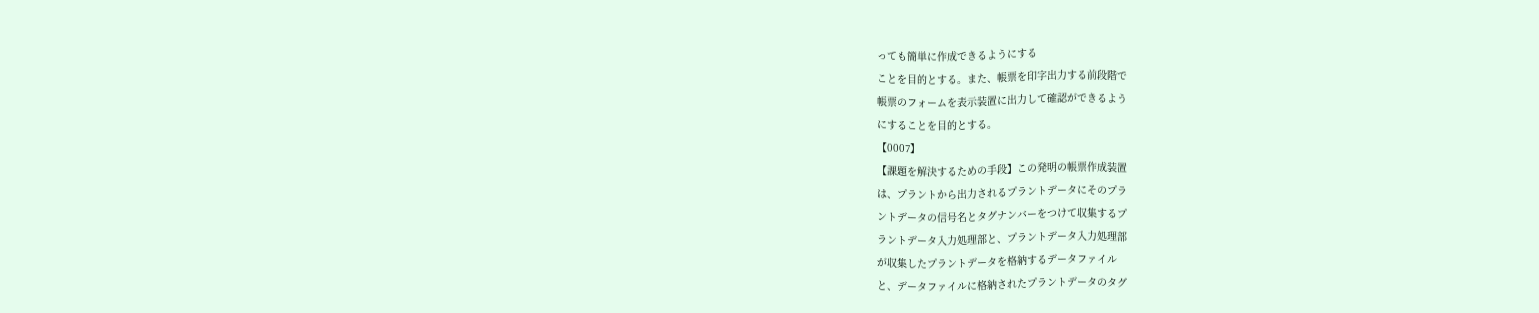っても簡単に作成できるようにする
ことを目的とする。また、帳票を印字出力する前段階で
帳票のフォームを表示装置に出力して確認ができるよう
にすることを目的とする。
【0007】
【課題を解決するための手段】この発明の帳票作成装置
は、プラントから出力されるプラントデータにそのプラ
ントデータの信号名とタグナンバーをつけて収集するプ
ラントデータ入力処理部と、プラントデータ入力処理部
が収集したプラントデータを格納するデータファイル
と、データファイルに格納されたプラントデータのタグ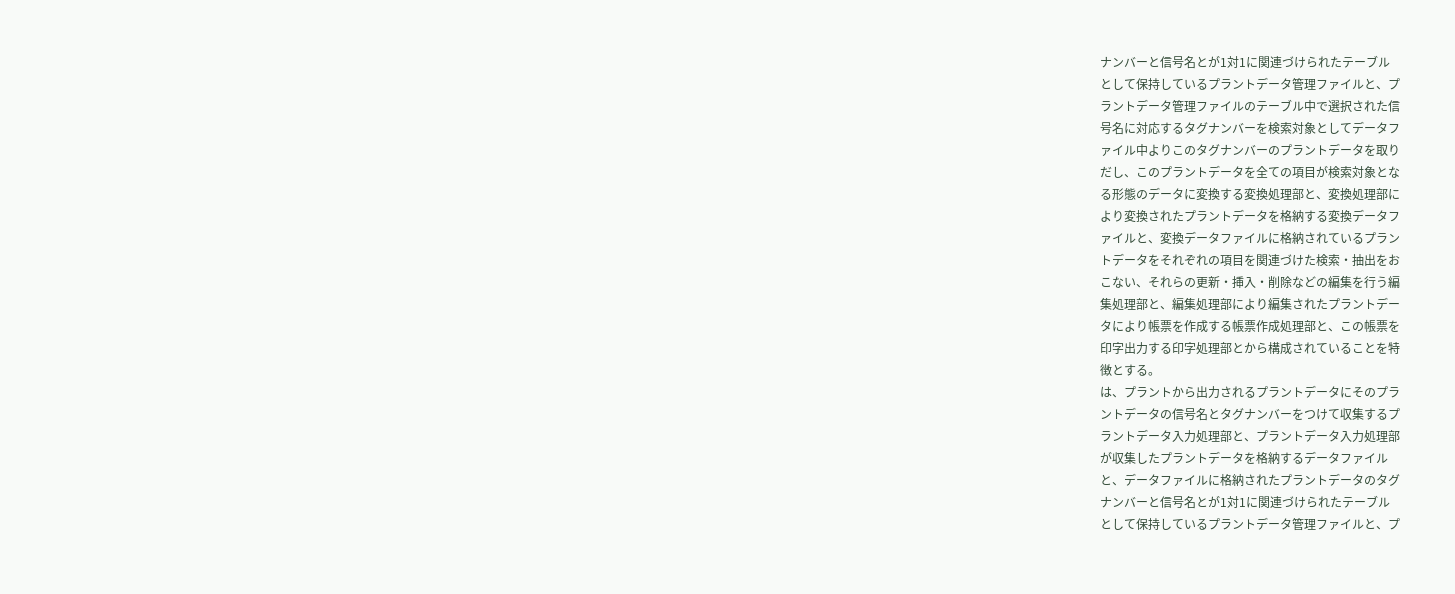ナンバーと信号名とが1対1に関連づけられたテーブル
として保持しているプラントデータ管理ファイルと、プ
ラントデータ管理ファイルのテーブル中で選択された信
号名に対応するタグナンバーを検索対象としてデータフ
ァイル中よりこのタグナンバーのプラントデータを取り
だし、このプラントデータを全ての項目が検索対象とな
る形態のデータに変換する変換処理部と、変換処理部に
より変換されたプラントデータを格納する変換データフ
ァイルと、変換データファイルに格納されているプラン
トデータをそれぞれの項目を関連づけた検索・抽出をお
こない、それらの更新・挿入・削除などの編集を行う編
集処理部と、編集処理部により編集されたプラントデー
タにより帳票を作成する帳票作成処理部と、この帳票を
印字出力する印字処理部とから構成されていることを特
徴とする。
は、プラントから出力されるプラントデータにそのプラ
ントデータの信号名とタグナンバーをつけて収集するプ
ラントデータ入力処理部と、プラントデータ入力処理部
が収集したプラントデータを格納するデータファイル
と、データファイルに格納されたプラントデータのタグ
ナンバーと信号名とが1対1に関連づけられたテーブル
として保持しているプラントデータ管理ファイルと、プ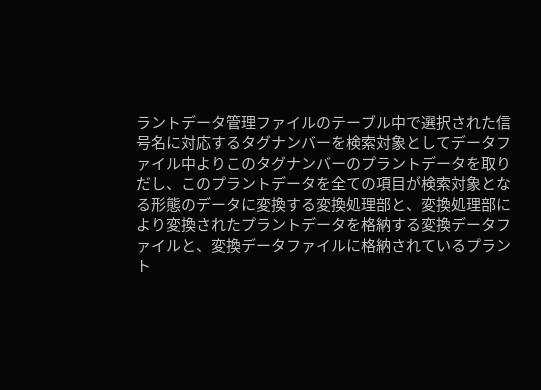ラントデータ管理ファイルのテーブル中で選択された信
号名に対応するタグナンバーを検索対象としてデータフ
ァイル中よりこのタグナンバーのプラントデータを取り
だし、このプラントデータを全ての項目が検索対象とな
る形態のデータに変換する変換処理部と、変換処理部に
より変換されたプラントデータを格納する変換データフ
ァイルと、変換データファイルに格納されているプラン
ト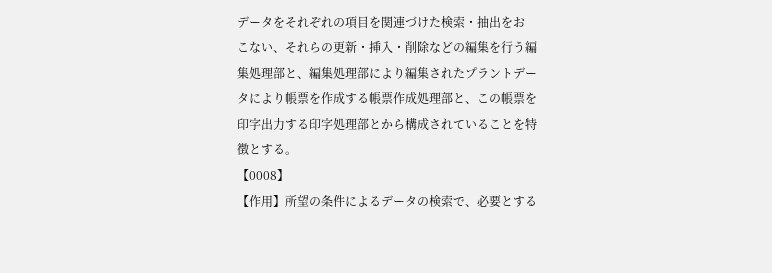データをそれぞれの項目を関連づけた検索・抽出をお
こない、それらの更新・挿入・削除などの編集を行う編
集処理部と、編集処理部により編集されたプラントデー
タにより帳票を作成する帳票作成処理部と、この帳票を
印字出力する印字処理部とから構成されていることを特
徴とする。
【0008】
【作用】所望の条件によるデータの検索で、必要とする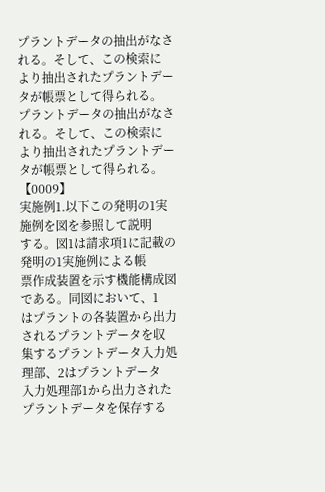プラントデータの抽出がなされる。そして、この検索に
より抽出されたプラントデータが帳票として得られる。
プラントデータの抽出がなされる。そして、この検索に
より抽出されたプラントデータが帳票として得られる。
【0009】
実施例1.以下この発明の1実施例を図を参照して説明
する。図1は請求項1に記載の発明の1実施例による帳
票作成装置を示す機能構成図である。同図において、1
はプラントの各装置から出力されるプラントデータを収
集するプラントデータ入力処理部、2はプラントデータ
入力処理部1から出力されたプラントデータを保存する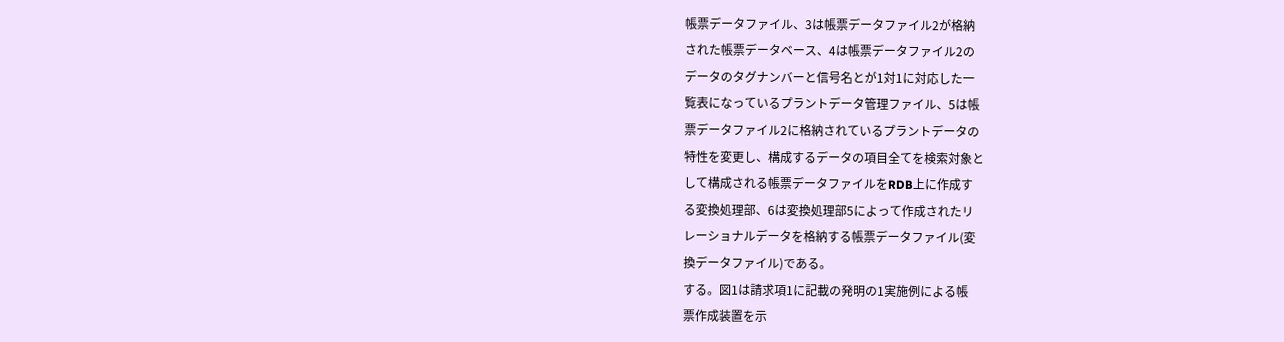帳票データファイル、3は帳票データファイル2が格納
された帳票データベース、4は帳票データファイル2の
データのタグナンバーと信号名とが1対1に対応した一
覧表になっているプラントデータ管理ファイル、5は帳
票データファイル2に格納されているプラントデータの
特性を変更し、構成するデータの項目全てを検索対象と
して構成される帳票データファイルをRDB上に作成す
る変換処理部、6は変換処理部5によって作成されたリ
レーショナルデータを格納する帳票データファイル(変
換データファイル)である。
する。図1は請求項1に記載の発明の1実施例による帳
票作成装置を示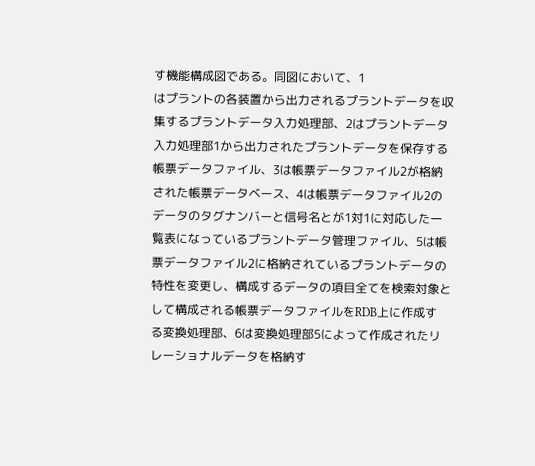す機能構成図である。同図において、1
はプラントの各装置から出力されるプラントデータを収
集するプラントデータ入力処理部、2はプラントデータ
入力処理部1から出力されたプラントデータを保存する
帳票データファイル、3は帳票データファイル2が格納
された帳票データベース、4は帳票データファイル2の
データのタグナンバーと信号名とが1対1に対応した一
覧表になっているプラントデータ管理ファイル、5は帳
票データファイル2に格納されているプラントデータの
特性を変更し、構成するデータの項目全てを検索対象と
して構成される帳票データファイルをRDB上に作成す
る変換処理部、6は変換処理部5によって作成されたリ
レーショナルデータを格納す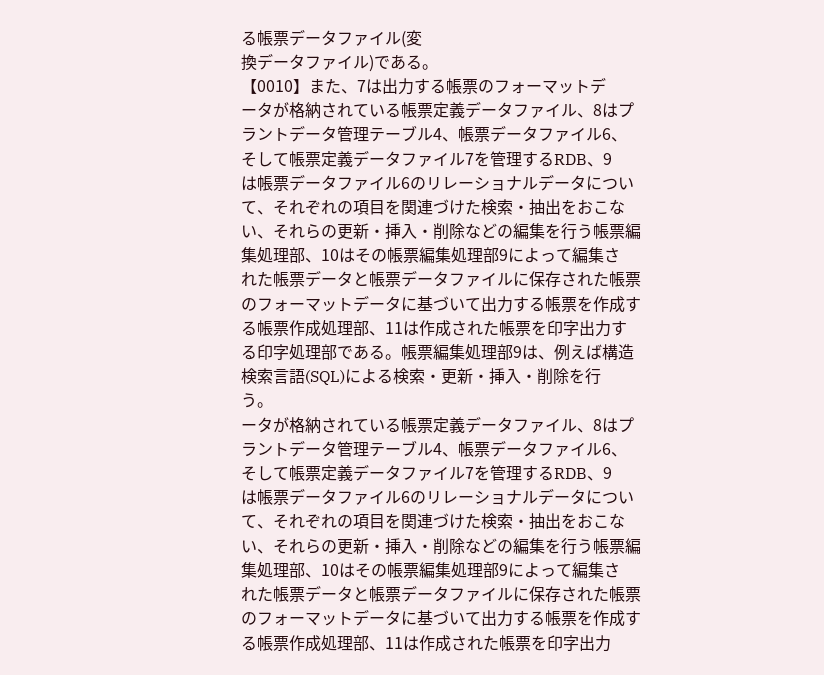る帳票データファイル(変
換データファイル)である。
【0010】また、7は出力する帳票のフォーマットデ
ータが格納されている帳票定義データファイル、8はプ
ラントデータ管理テーブル4、帳票データファイル6、
そして帳票定義データファイル7を管理するRDB、9
は帳票データファイル6のリレーショナルデータについ
て、それぞれの項目を関連づけた検索・抽出をおこな
い、それらの更新・挿入・削除などの編集を行う帳票編
集処理部、10はその帳票編集処理部9によって編集さ
れた帳票データと帳票データファイルに保存された帳票
のフォーマットデータに基づいて出力する帳票を作成す
る帳票作成処理部、11は作成された帳票を印字出力す
る印字処理部である。帳票編集処理部9は、例えば構造
検索言語(SQL)による検索・更新・挿入・削除を行
う。
ータが格納されている帳票定義データファイル、8はプ
ラントデータ管理テーブル4、帳票データファイル6、
そして帳票定義データファイル7を管理するRDB、9
は帳票データファイル6のリレーショナルデータについ
て、それぞれの項目を関連づけた検索・抽出をおこな
い、それらの更新・挿入・削除などの編集を行う帳票編
集処理部、10はその帳票編集処理部9によって編集さ
れた帳票データと帳票データファイルに保存された帳票
のフォーマットデータに基づいて出力する帳票を作成す
る帳票作成処理部、11は作成された帳票を印字出力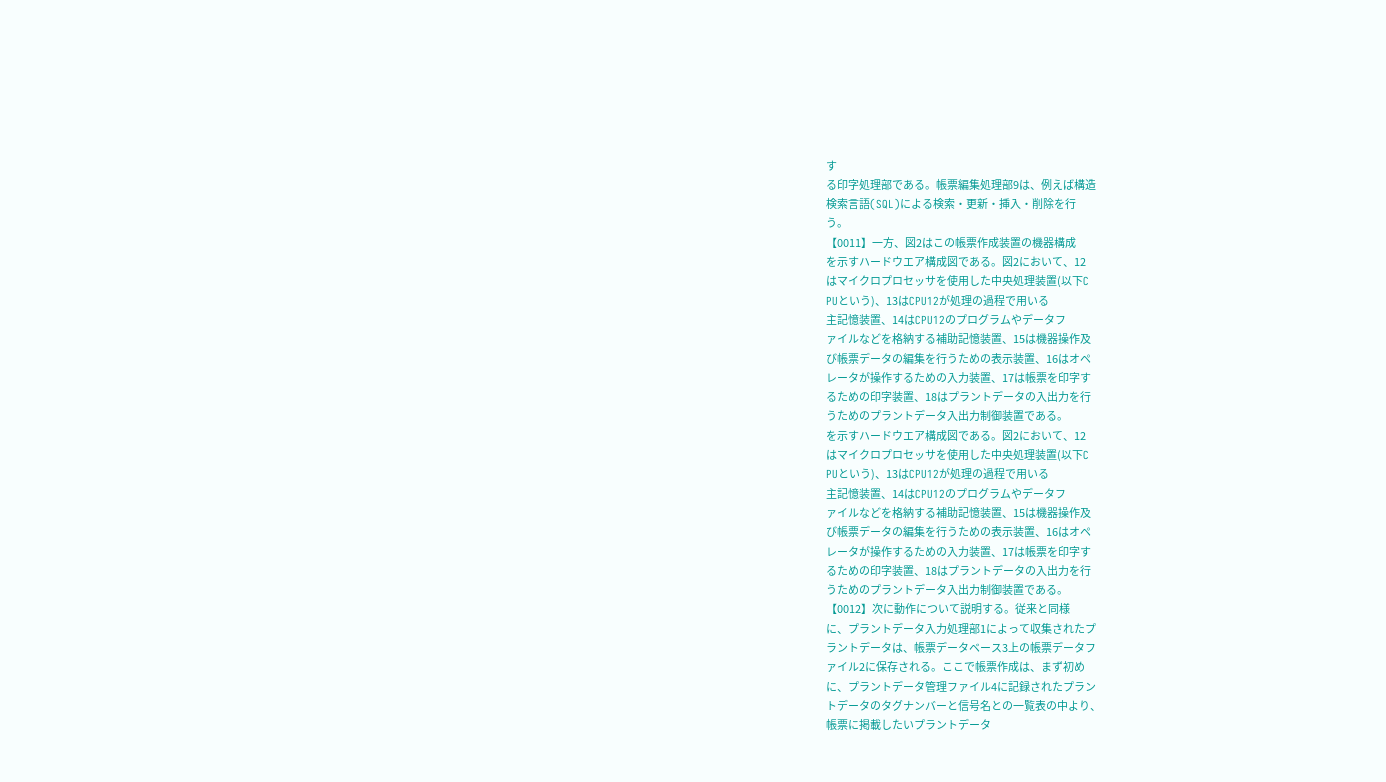す
る印字処理部である。帳票編集処理部9は、例えば構造
検索言語(SQL)による検索・更新・挿入・削除を行
う。
【0011】一方、図2はこの帳票作成装置の機器構成
を示すハードウエア構成図である。図2において、12
はマイクロプロセッサを使用した中央処理装置(以下C
PUという)、13はCPU12が処理の過程で用いる
主記憶装置、14はCPU12のプログラムやデータフ
ァイルなどを格納する補助記憶装置、15は機器操作及
び帳票データの編集を行うための表示装置、16はオペ
レータが操作するための入力装置、17は帳票を印字す
るための印字装置、18はプラントデータの入出力を行
うためのプラントデータ入出力制御装置である。
を示すハードウエア構成図である。図2において、12
はマイクロプロセッサを使用した中央処理装置(以下C
PUという)、13はCPU12が処理の過程で用いる
主記憶装置、14はCPU12のプログラムやデータフ
ァイルなどを格納する補助記憶装置、15は機器操作及
び帳票データの編集を行うための表示装置、16はオペ
レータが操作するための入力装置、17は帳票を印字す
るための印字装置、18はプラントデータの入出力を行
うためのプラントデータ入出力制御装置である。
【0012】次に動作について説明する。従来と同様
に、プラントデータ入力処理部1によって収集されたプ
ラントデータは、帳票データベース3上の帳票データフ
ァイル2に保存される。ここで帳票作成は、まず初め
に、プラントデータ管理ファイル4に記録されたプラン
トデータのタグナンバーと信号名との一覧表の中より、
帳票に掲載したいプラントデータ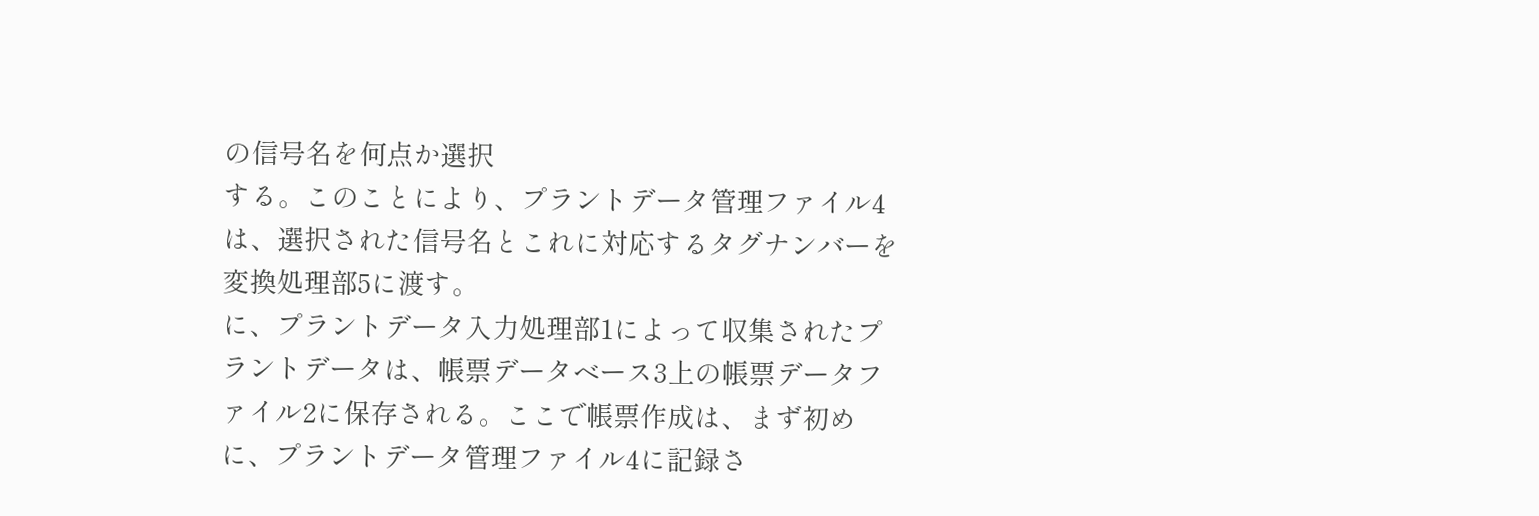の信号名を何点か選択
する。このことにより、プラントデータ管理ファイル4
は、選択された信号名とこれに対応するタグナンバーを
変換処理部5に渡す。
に、プラントデータ入力処理部1によって収集されたプ
ラントデータは、帳票データベース3上の帳票データフ
ァイル2に保存される。ここで帳票作成は、まず初め
に、プラントデータ管理ファイル4に記録さ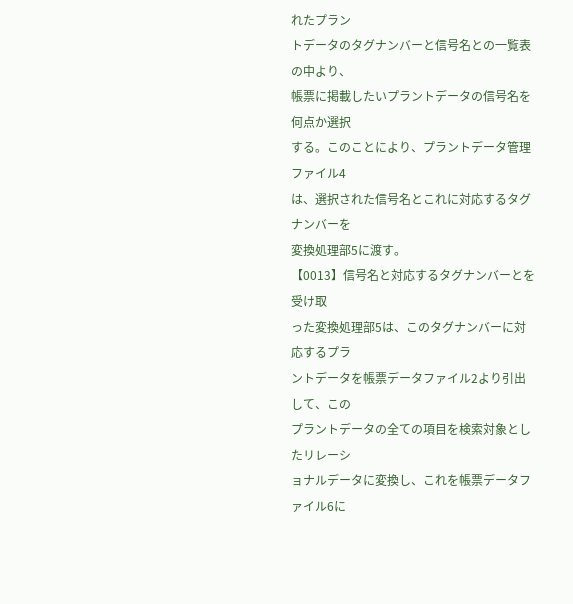れたプラン
トデータのタグナンバーと信号名との一覧表の中より、
帳票に掲載したいプラントデータの信号名を何点か選択
する。このことにより、プラントデータ管理ファイル4
は、選択された信号名とこれに対応するタグナンバーを
変換処理部5に渡す。
【0013】信号名と対応するタグナンバーとを受け取
った変換処理部5は、このタグナンバーに対応するプラ
ントデータを帳票データファイル2より引出して、この
プラントデータの全ての項目を検索対象としたリレーシ
ョナルデータに変換し、これを帳票データファイル6に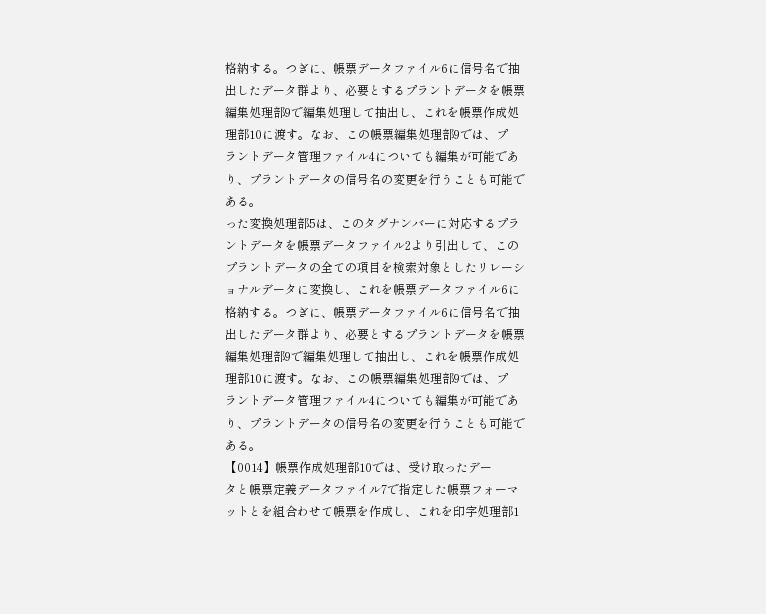格納する。つぎに、帳票データファイル6に信号名で抽
出したデータ群より、必要とするプラントデータを帳票
編集処理部9で編集処理して抽出し、これを帳票作成処
理部10に渡す。なお、この帳票編集処理部9では、プ
ラントデータ管理ファイル4についても編集が可能であ
り、プラントデータの信号名の変更を行うことも可能で
ある。
った変換処理部5は、このタグナンバーに対応するプラ
ントデータを帳票データファイル2より引出して、この
プラントデータの全ての項目を検索対象としたリレーシ
ョナルデータに変換し、これを帳票データファイル6に
格納する。つぎに、帳票データファイル6に信号名で抽
出したデータ群より、必要とするプラントデータを帳票
編集処理部9で編集処理して抽出し、これを帳票作成処
理部10に渡す。なお、この帳票編集処理部9では、プ
ラントデータ管理ファイル4についても編集が可能であ
り、プラントデータの信号名の変更を行うことも可能で
ある。
【0014】帳票作成処理部10では、受け取ったデー
タと帳票定義データファイル7で指定した帳票フォーマ
ットとを組合わせて帳票を作成し、これを印字処理部1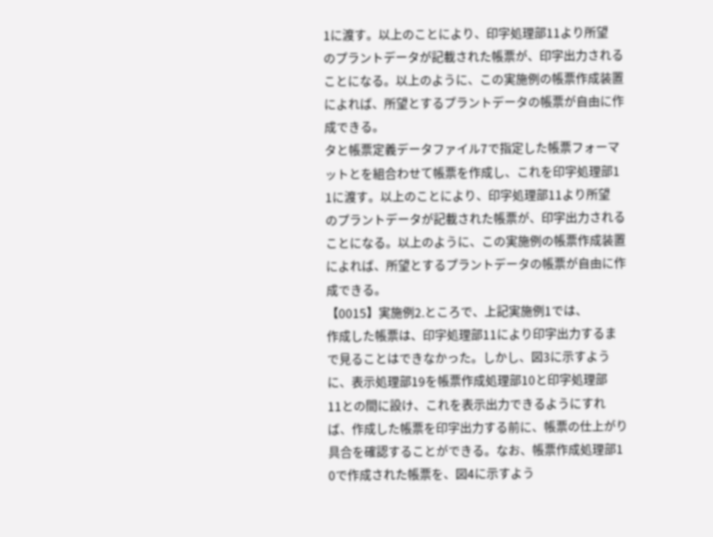1に渡す。以上のことにより、印字処理部11より所望
のプラントデータが記載された帳票が、印字出力される
ことになる。以上のように、この実施例の帳票作成装置
によれば、所望とするプラントデータの帳票が自由に作
成できる。
タと帳票定義データファイル7で指定した帳票フォーマ
ットとを組合わせて帳票を作成し、これを印字処理部1
1に渡す。以上のことにより、印字処理部11より所望
のプラントデータが記載された帳票が、印字出力される
ことになる。以上のように、この実施例の帳票作成装置
によれば、所望とするプラントデータの帳票が自由に作
成できる。
【0015】実施例2.ところで、上記実施例1では、
作成した帳票は、印字処理部11により印字出力するま
で見ることはできなかった。しかし、図3に示すよう
に、表示処理部19を帳票作成処理部10と印字処理部
11との間に設け、これを表示出力できるようにすれ
ば、作成した帳票を印字出力する前に、帳票の仕上がり
具合を確認することができる。なお、帳票作成処理部1
0で作成された帳票を、図4に示すよう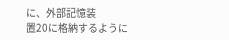に、外部記憶装
置20に格納するように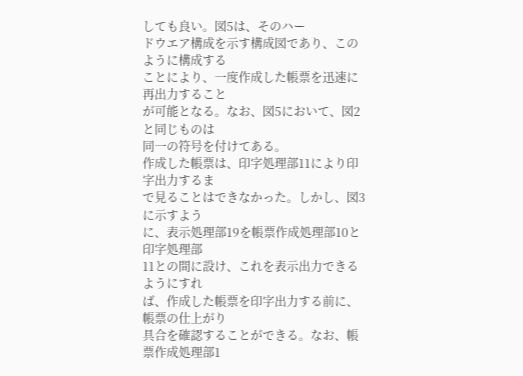しても良い。図5は、そのハー
ドウエア構成を示す構成図であり、このように構成する
ことにより、一度作成した帳票を迅速に再出力すること
が可能となる。なお、図5において、図2と同じものは
同一の符号を付けてある。
作成した帳票は、印字処理部11により印字出力するま
で見ることはできなかった。しかし、図3に示すよう
に、表示処理部19を帳票作成処理部10と印字処理部
11との間に設け、これを表示出力できるようにすれ
ば、作成した帳票を印字出力する前に、帳票の仕上がり
具合を確認することができる。なお、帳票作成処理部1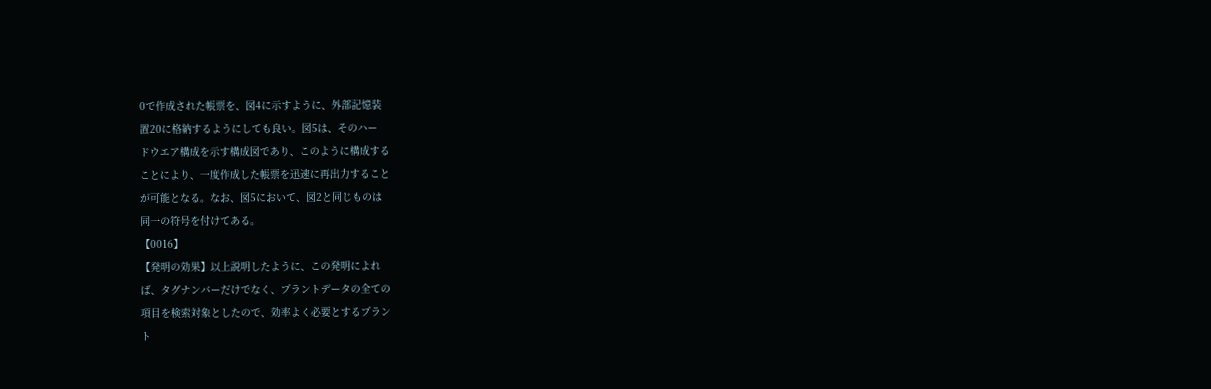0で作成された帳票を、図4に示すように、外部記憶装
置20に格納するようにしても良い。図5は、そのハー
ドウエア構成を示す構成図であり、このように構成する
ことにより、一度作成した帳票を迅速に再出力すること
が可能となる。なお、図5において、図2と同じものは
同一の符号を付けてある。
【0016】
【発明の効果】以上説明したように、この発明によれ
ば、タグナンバーだけでなく、プラントデータの全ての
項目を検索対象としたので、効率よく必要とするプラン
ト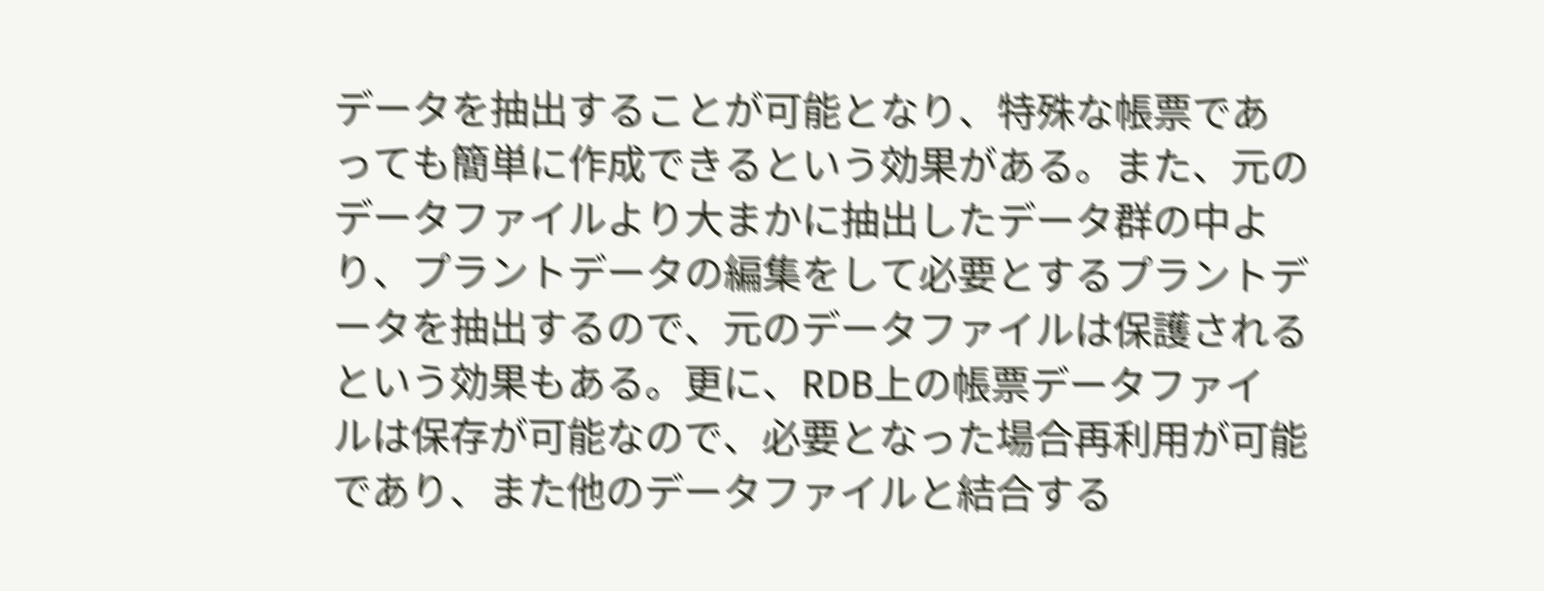データを抽出することが可能となり、特殊な帳票であ
っても簡単に作成できるという効果がある。また、元の
データファイルより大まかに抽出したデータ群の中よ
り、プラントデータの編集をして必要とするプラントデ
ータを抽出するので、元のデータファイルは保護される
という効果もある。更に、RDB上の帳票データファイ
ルは保存が可能なので、必要となった場合再利用が可能
であり、また他のデータファイルと結合する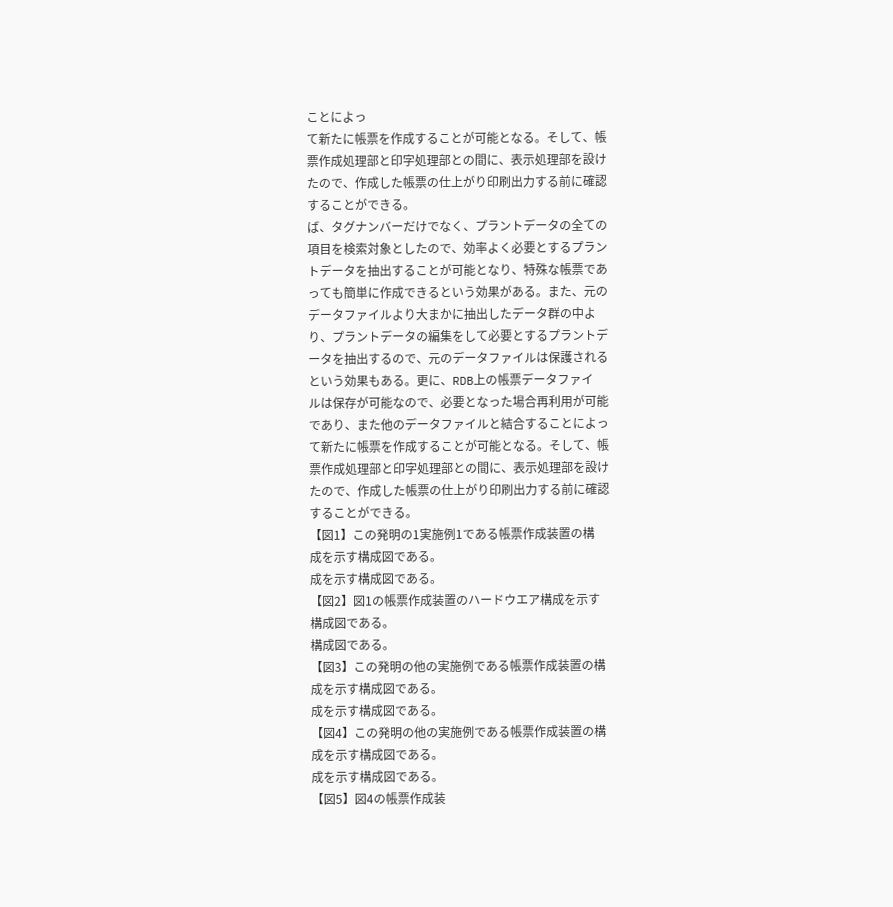ことによっ
て新たに帳票を作成することが可能となる。そして、帳
票作成処理部と印字処理部との間に、表示処理部を設け
たので、作成した帳票の仕上がり印刷出力する前に確認
することができる。
ば、タグナンバーだけでなく、プラントデータの全ての
項目を検索対象としたので、効率よく必要とするプラン
トデータを抽出することが可能となり、特殊な帳票であ
っても簡単に作成できるという効果がある。また、元の
データファイルより大まかに抽出したデータ群の中よ
り、プラントデータの編集をして必要とするプラントデ
ータを抽出するので、元のデータファイルは保護される
という効果もある。更に、RDB上の帳票データファイ
ルは保存が可能なので、必要となった場合再利用が可能
であり、また他のデータファイルと結合することによっ
て新たに帳票を作成することが可能となる。そして、帳
票作成処理部と印字処理部との間に、表示処理部を設け
たので、作成した帳票の仕上がり印刷出力する前に確認
することができる。
【図1】この発明の1実施例1である帳票作成装置の構
成を示す構成図である。
成を示す構成図である。
【図2】図1の帳票作成装置のハードウエア構成を示す
構成図である。
構成図である。
【図3】この発明の他の実施例である帳票作成装置の構
成を示す構成図である。
成を示す構成図である。
【図4】この発明の他の実施例である帳票作成装置の構
成を示す構成図である。
成を示す構成図である。
【図5】図4の帳票作成装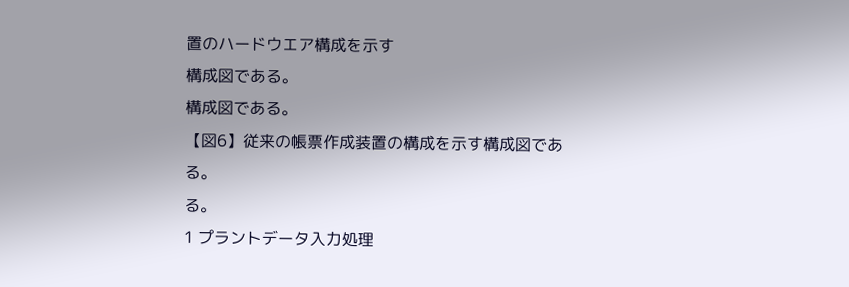置のハードウエア構成を示す
構成図である。
構成図である。
【図6】従来の帳票作成装置の構成を示す構成図であ
る。
る。
1 プラントデータ入力処理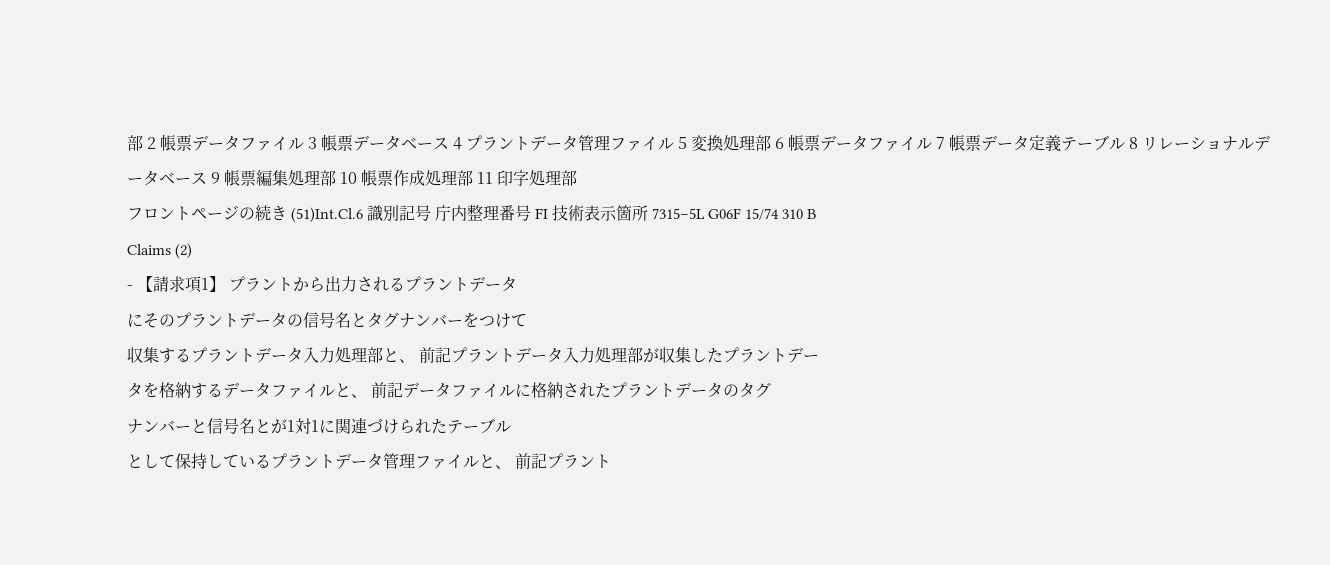部 2 帳票データファイル 3 帳票データベース 4 プラントデータ管理ファイル 5 変換処理部 6 帳票データファイル 7 帳票データ定義テーブル 8 リレーショナルデータベース 9 帳票編集処理部 10 帳票作成処理部 11 印字処理部
フロントページの続き (51)Int.Cl.6 識別記号 庁内整理番号 FI 技術表示箇所 7315−5L G06F 15/74 310 B
Claims (2)
- 【請求項1】 プラントから出力されるプラントデータ
にそのプラントデータの信号名とタグナンバーをつけて
収集するプラントデータ入力処理部と、 前記プラントデータ入力処理部が収集したプラントデー
タを格納するデータファイルと、 前記データファイルに格納されたプラントデータのタグ
ナンバーと信号名とが1対1に関連づけられたテーブル
として保持しているプラントデータ管理ファイルと、 前記プラント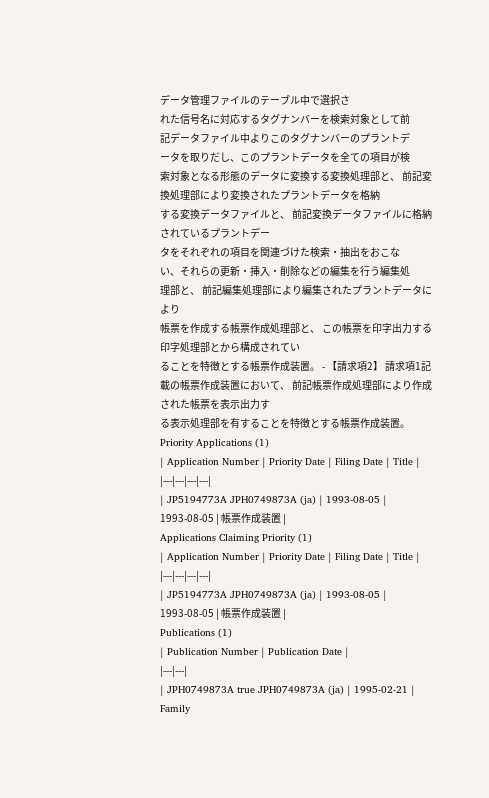データ管理ファイルのテーブル中で選択さ
れた信号名に対応するタグナンバーを検索対象として前
記データファイル中よりこのタグナンバーのプラントデ
ータを取りだし、このプラントデータを全ての項目が検
索対象となる形態のデータに変換する変換処理部と、 前記変換処理部により変換されたプラントデータを格納
する変換データファイルと、 前記変換データファイルに格納されているプラントデー
タをそれぞれの項目を関連づけた検索・抽出をおこな
い、それらの更新・挿入・削除などの編集を行う編集処
理部と、 前記編集処理部により編集されたプラントデータにより
帳票を作成する帳票作成処理部と、 この帳票を印字出力する印字処理部とから構成されてい
ることを特徴とする帳票作成装置。 - 【請求項2】 請求項1記載の帳票作成装置において、 前記帳票作成処理部により作成された帳票を表示出力す
る表示処理部を有することを特徴とする帳票作成装置。
Priority Applications (1)
| Application Number | Priority Date | Filing Date | Title |
|---|---|---|---|
| JP5194773A JPH0749873A (ja) | 1993-08-05 | 1993-08-05 | 帳票作成装置 |
Applications Claiming Priority (1)
| Application Number | Priority Date | Filing Date | Title |
|---|---|---|---|
| JP5194773A JPH0749873A (ja) | 1993-08-05 | 1993-08-05 | 帳票作成装置 |
Publications (1)
| Publication Number | Publication Date |
|---|---|
| JPH0749873A true JPH0749873A (ja) | 1995-02-21 |
Family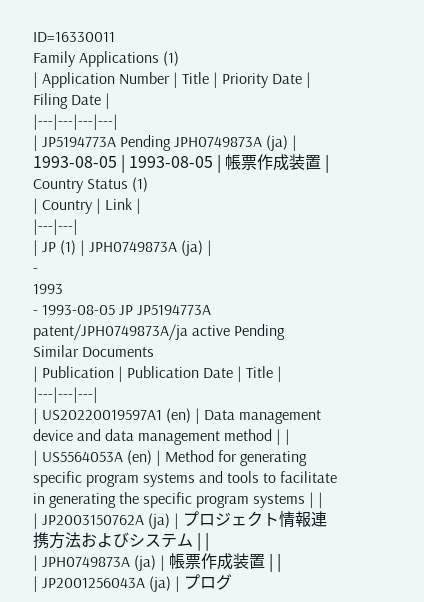ID=16330011
Family Applications (1)
| Application Number | Title | Priority Date | Filing Date |
|---|---|---|---|
| JP5194773A Pending JPH0749873A (ja) | 1993-08-05 | 1993-08-05 | 帳票作成装置 |
Country Status (1)
| Country | Link |
|---|---|
| JP (1) | JPH0749873A (ja) |
-
1993
- 1993-08-05 JP JP5194773A patent/JPH0749873A/ja active Pending
Similar Documents
| Publication | Publication Date | Title |
|---|---|---|
| US20220019597A1 (en) | Data management device and data management method | |
| US5564053A (en) | Method for generating specific program systems and tools to facilitate in generating the specific program systems | |
| JP2003150762A (ja) | プロジェクト情報連携方法およびシステム | |
| JPH0749873A (ja) | 帳票作成装置 | |
| JP2001256043A (ja) | プログ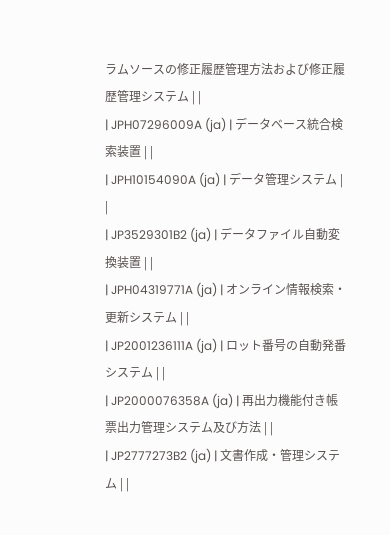ラムソースの修正履歴管理方法および修正履歴管理システム | |
| JPH07296009A (ja) | データベース統合検索装置 | |
| JPH10154090A (ja) | データ管理システム | |
| JP3529301B2 (ja) | データファイル自動変換装置 | |
| JPH04319771A (ja) | オンライン情報検索・更新システム | |
| JP2001236111A (ja) | ロット番号の自動発番システム | |
| JP2000076358A (ja) | 再出力機能付き帳票出力管理システム及び方法 | |
| JP2777273B2 (ja) | 文書作成・管理システム | |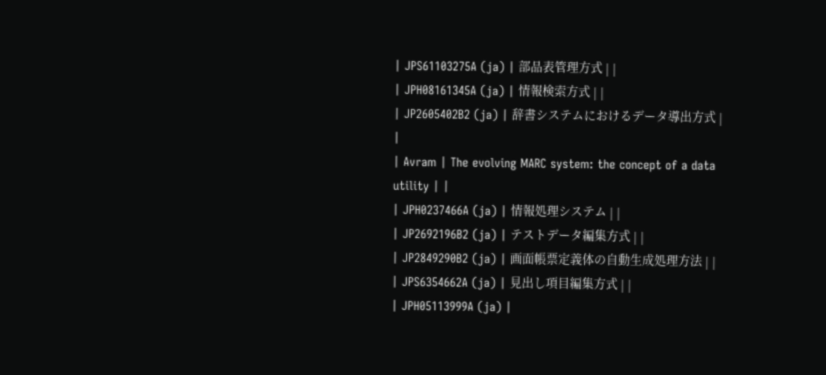| JPS61103275A (ja) | 部品表管理方式 | |
| JPH08161345A (ja) | 情報検索方式 | |
| JP2605402B2 (ja) | 辞書システムにおけるデータ導出方式 | |
| Avram | The evolving MARC system: the concept of a data utility | |
| JPH0237466A (ja) | 情報処理システム | |
| JP2692196B2 (ja) | テストデータ編集方式 | |
| JP2849290B2 (ja) | 画面帳票定義体の自動生成処理方法 | |
| JPS6354662A (ja) | 見出し項目編集方式 | |
| JPH05113999A (ja) |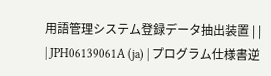用語管理システム登録データ抽出装置 | |
| JPH06139061A (ja) | プログラム仕様書逆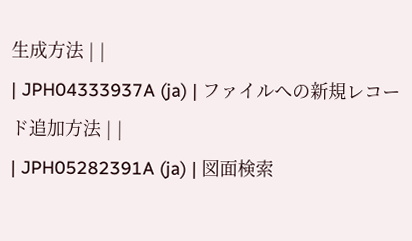生成方法 | |
| JPH04333937A (ja) | ファイルへの新規レコード追加方法 | |
| JPH05282391A (ja) | 図面検索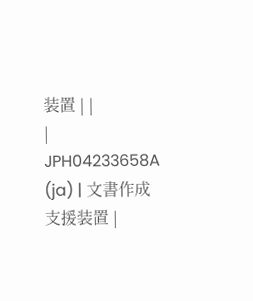装置 | |
| JPH04233658A (ja) | 文書作成支援装置 |